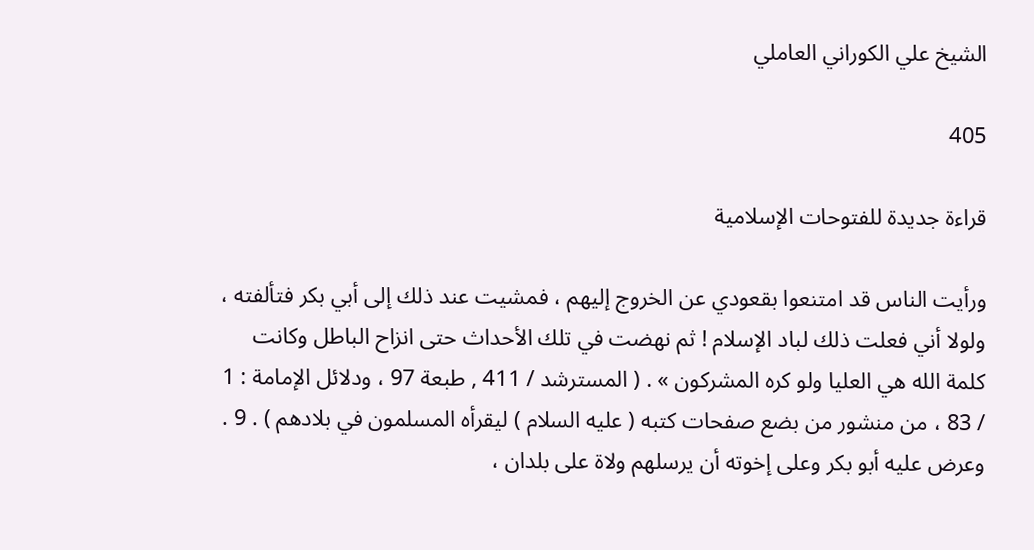الشيخ علي الكوراني العاملي

405

قراءة جديدة للفتوحات الإسلامية

ورأيت الناس قد امتنعوا بقعودي عن الخروج إليهم ، فمشيت عند ذلك إلى أبي بكر فتألفته ، ولولا أني فعلت ذلك لباد الإسلام ! ثم نهضت في تلك الأحداث حتى انزاح الباطل وكانت كلمة الله هي العليا ولو كره المشركون » . ( المسترشد / 411 , طبعة 97 ، ودلائل الإمامة : 1 / 83 ، من منشور من بضع صفحات كتبه ( عليه السلام ) ليقرأه المسلمون في بلادهم ) . 9 . وعرض عليه أبو بكر وعلى إخوته أن يرسلهم ولاة على بلدان ،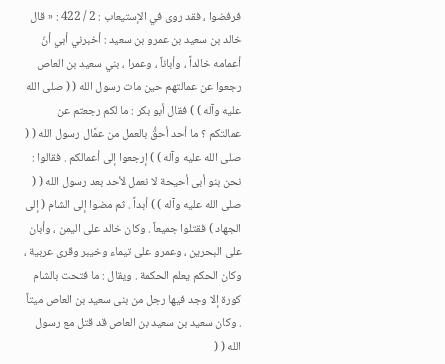فرفضوا ، فقد روى في الإستيعاب : 2 / 422 : « قال خالد بن سعيد بن عمرو بن سعيد : أخبرني أبي أنّ أعمامه خالداً ، وأباناً ، وعمرا ، بني سعيد بن العاص رجعوا عن عمالتهم حين مات رسول الله ( ( صلى الله عليه وآله ) ) فقال أبو بكر : ما لكم رجعتم عن عمالتكم ؟ ما أحد أحقُّ بالعمل من عمَّال رسول الله ( ( صلى الله عليه وآله ) ) إرجعوا إلى أعمالكم . فقالوا : نحن بنو أبى أحيحة لا نعمل لأحد بعد رسول الله ( ( صلى الله عليه وآله ) ) أبداً . ثم مضوا إلى الشام ( إلى الجهاد ) فقتلوا جميعاً . وكان خالد على اليمن ، وأبان على البحرين ، وعمرو على تيماء وخيبر وقرى عربية ، وكان الحكم يعلم الحكمة . ويقال : ما فتحت بالشام كورة إلا وجد فيها رجل من بنى سعيد بن العاص ميتاً . وكان سعيد بن سعيد بن العاص قد قتل مع رسول الله ( (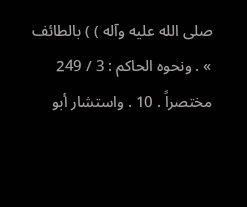صلى الله عليه وآله ) ) بالطائف » . ونحوه الحاكم : 3 / 249 مختصراً . 10 . واستشار أبو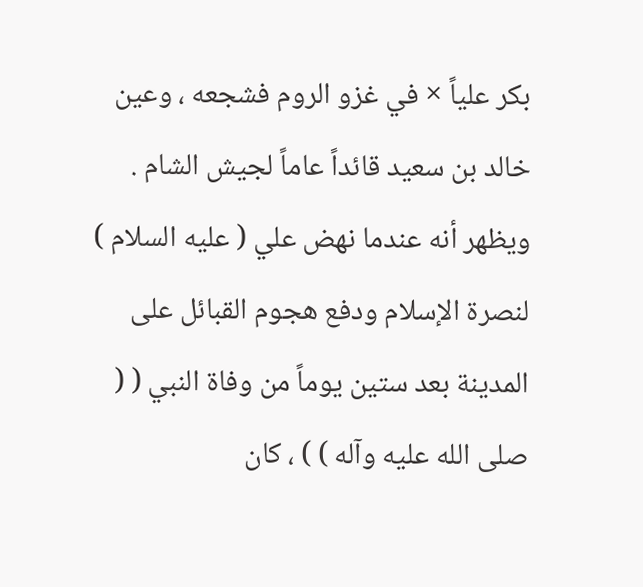بكر علياً × في غزو الروم فشجعه ، وعين خالد بن سعيد قائداً عاماً لجيش الشام . ويظهر أنه عندما نهض علي ( عليه السلام ) لنصرة الإسلام ودفع هجوم القبائل على المدينة بعد ستين يوماً من وفاة النبي ( ( صلى الله عليه وآله ) ) ، كان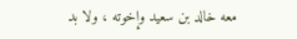معه خالد بن سعيد وإخوته ، ولا بد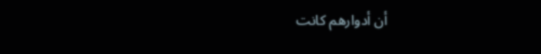أن أدوارهم كانت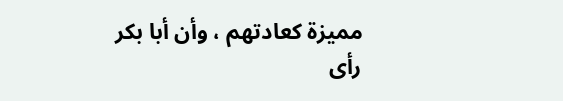مميزة كعادتهم ، وأن أبا بكر رأى